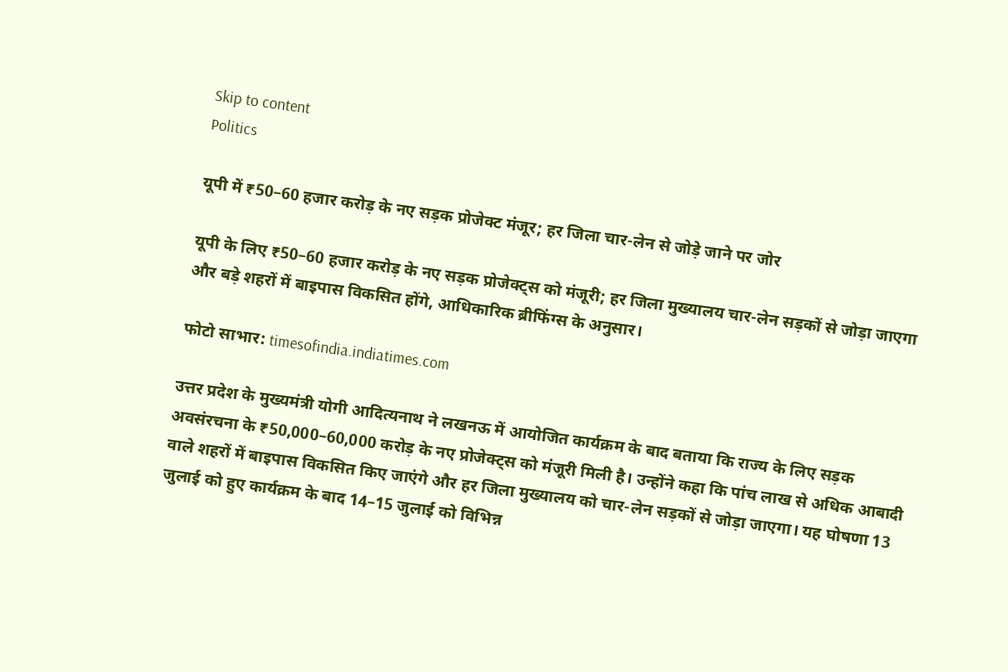Skip to content
Politics

यूपी में ₹50–60 हजार करोड़ के नए सड़क प्रोजेक्ट मंजूर; हर जिला चार-लेन से जोड़े जाने पर जोर

यूपी के लिए ₹50–60 हजार करोड़ के नए सड़क प्रोजेक्ट्स को मंजूरी; हर जिला मुख्यालय चार-लेन सड़कों से जोड़ा जाएगा और बड़े शहरों में बाइपास विकसित होंगे, आधिकारिक ब्रीफिंग्स के अनुसार।

फोटो साभार: timesofindia.indiatimes.com

उत्तर प्रदेश के मुख्यमंत्री योगी आदित्यनाथ ने लखनऊ में आयोजित कार्यक्रम के बाद बताया कि राज्य के लिए सड़क अवसंरचना के ₹50,000–60,000 करोड़ के नए प्रोजेक्ट्स को मंजूरी मिली है। उन्होंने कहा कि पांच लाख से अधिक आबादी वाले शहरों में बाइपास विकसित किए जाएंगे और हर जिला मुख्यालय को चार-लेन सड़कों से जोड़ा जाएगा। यह घोषणा 13 जुलाई को हुए कार्यक्रम के बाद 14–15 जुलाई को विभिन्न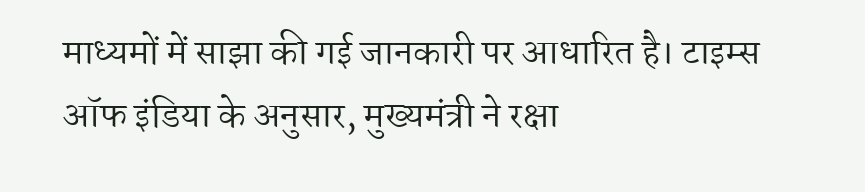माध्यमों में साझा की गई जानकारी पर आधारित है। टाइम्स ऑफ इंडिया के अनुसार, मुख्यमंत्री ने रक्षा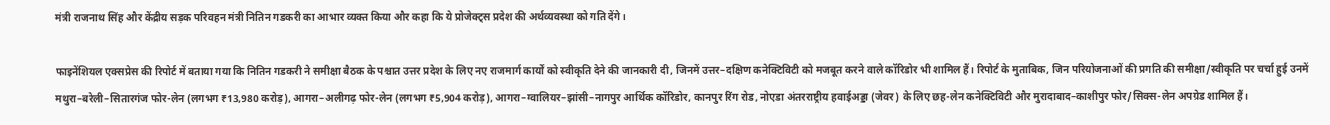मंत्री राजनाथ सिंह और केंद्रीय सड़क परिवहन मंत्री नितिन गडकरी का आभार व्यक्त किया और कहा कि ये प्रोजेक्ट्स प्रदेश की अर्थव्यवस्था को गति देंगे।

फाइनेंशियल एक्सप्रेस की रिपोर्ट में बताया गया कि नितिन गडकरी ने समीक्षा बैठक के पश्चात उत्तर प्रदेश के लिए नए राजमार्ग कार्यों को स्वीकृति देने की जानकारी दी, जिनमें उत्तर–दक्षिण कनेक्टिविटी को मजबूत करने वाले कॉरिडोर भी शामिल हैं। रिपोर्ट के मुताबिक, जिन परियोजनाओं की प्रगति की समीक्षा/स्वीकृति पर चर्चा हुई उनमें मथुरा–बरेली–सितारगंज फोर-लेन (लगभग ₹13,980 करोड़), आगरा–अलीगढ़ फोर-लेन (लगभग ₹5,904 करोड़), आगरा–ग्वालियर–झांसी–नागपुर आर्थिक कॉरिडोर, कानपुर रिंग रोड, नोएडा अंतरराष्ट्रीय हवाईअड्डा (जेवर) के लिए छह-लेन कनेक्टिविटी और मुरादाबाद–काशीपुर फोर/सिक्स-लेन अपग्रेड शामिल हैं।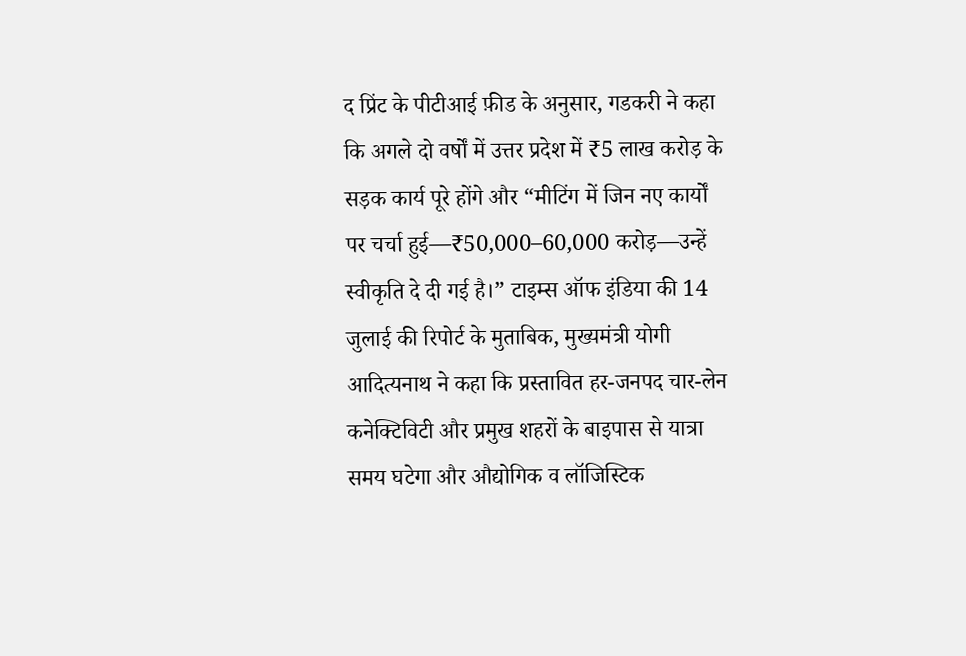द प्रिंट के पीटीआई फ़ीड के अनुसार, गडकरी ने कहा कि अगले दो वर्षों में उत्तर प्रदेश में ₹5 लाख करोड़ के सड़क कार्य पूरे होंगे और “मीटिंग में जिन नए कार्यों पर चर्चा हुई—₹50,000–60,000 करोड़—उन्हें स्वीकृति दे दी गई है।” टाइम्स ऑफ इंडिया की 14 जुलाई की रिपोर्ट के मुताबिक, मुख्यमंत्री योगी आदित्यनाथ ने कहा कि प्रस्तावित हर-जनपद चार-लेन कनेक्टिविटी और प्रमुख शहरों के बाइपास से यात्रा समय घटेगा और औद्योगिक व लॉजिस्टिक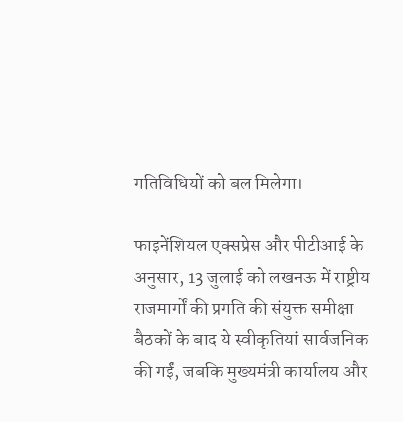गतिविधियों को बल मिलेगा।

फाइनेंशियल एक्सप्रेस और पीटीआई के अनुसार, 13 जुलाई को लखनऊ में राष्ट्रीय राजमार्गों की प्रगति की संयुक्त समीक्षा बैठकों के बाद ये स्वीकृतियां सार्वजनिक की गईं, जबकि मुख्यमंत्री कार्यालय और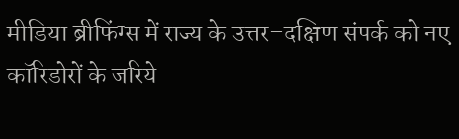मीडिया ब्रीफिंग्स में राज्य के उत्तर–दक्षिण संपर्क को नए कॉरिडोरों के जरिये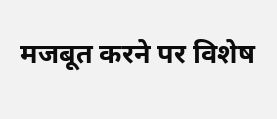मजबूत करने पर विशेष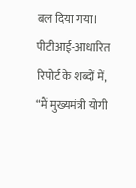बल दिया गया। पीटीआई-आधारित रिपोर्ट के शब्दों में, “मैं मुख्यमंत्री योगी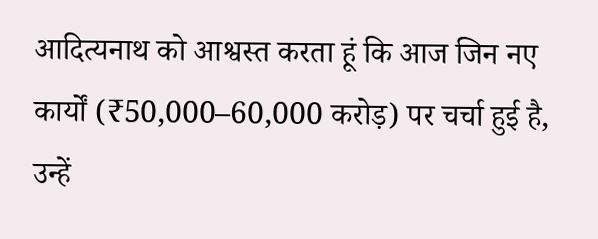आदित्यनाथ को आश्वस्त करता हूं कि आज जिन नए कार्यों (₹50,000–60,000 करोड़) पर चर्चा हुई है, उन्हें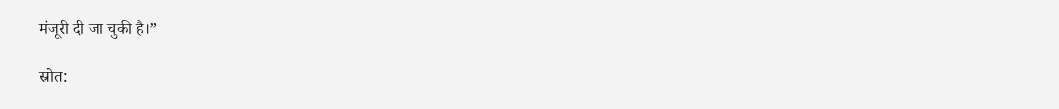मंजूरी दी जा चुकी है।”

स्रोत: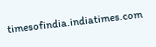timesofindia.indiatimes.com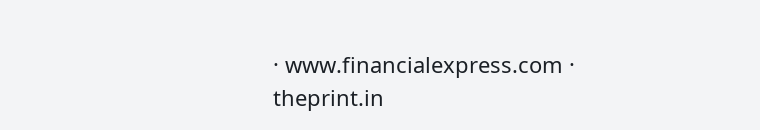· www.financialexpress.com · theprint.in